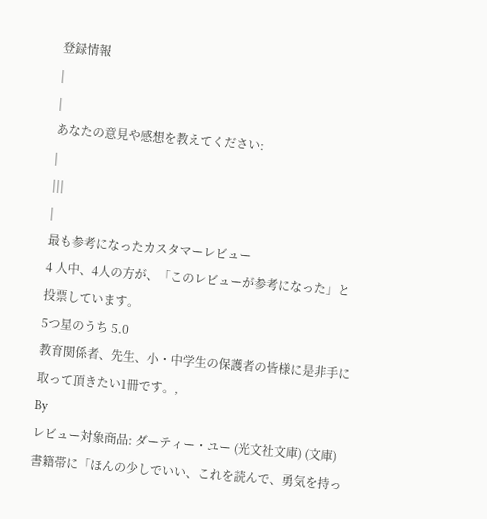登録情報
|
|
あなたの意見や感想を教えてください:
|
|||
|
最も参考になったカスタマーレビュー
4 人中、4人の方が、「このレビューが参考になった」と投票しています。
5つ星のうち 5.0
教育関係者、先生、小・中学生の保護者の皆様に是非手に取って頂きたい1冊です。,
By
レビュー対象商品: ダーティー・ユー (光文社文庫) (文庫)
書籍帯に「ほんの少しでいい、これを読んで、勇気を持っ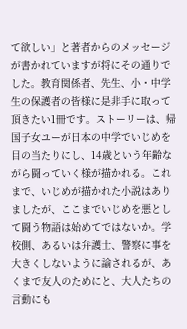て欲しい」と著者からのメッセージが書かれていますが将にその通りでした。教育関係者、先生、小・中学生の保護者の皆様に是非手に取って頂きたい1冊です。ストーリーは、帰国子女ユーが日本の中学でいじめを目の当たりにし、14歳という年齢ながら闘っていく様が描かれる。これまで、いじめが描かれた小説はありましたが、ここまでいじめを悪として闘う物語は始めてではないか。学校側、あるいは弁護士、警察に事を大きくしないように諭されるが、あくまで友人のためにと、大人たちの言動にも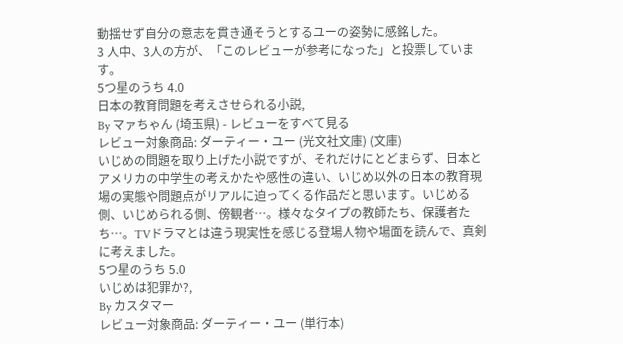動揺せず自分の意志を貫き通そうとするユーの姿勢に感銘した。
3 人中、3人の方が、「このレビューが参考になった」と投票しています。
5つ星のうち 4.0
日本の教育問題を考えさせられる小説,
By マァちゃん (埼玉県) - レビューをすべて見る
レビュー対象商品: ダーティー・ユー (光文社文庫) (文庫)
いじめの問題を取り上げた小説ですが、それだけにとどまらず、日本とアメリカの中学生の考えかたや感性の違い、いじめ以外の日本の教育現場の実態や問題点がリアルに迫ってくる作品だと思います。いじめる側、いじめられる側、傍観者…。様々なタイプの教師たち、保護者たち…。TVドラマとは違う現実性を感じる登場人物や場面を読んで、真剣に考えました。
5つ星のうち 5.0
いじめは犯罪か?,
By カスタマー
レビュー対象商品: ダーティー・ユー (単行本)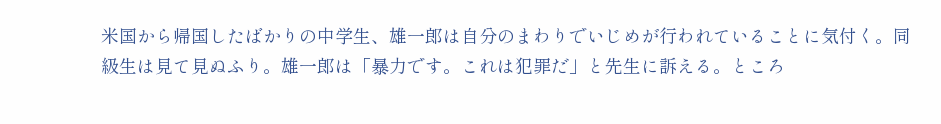米国から帰国したばかりの中学生、雄一郎は自分のまわりでいじめが行われていることに気付く。同級生は見て見ぬふり。雄一郎は「暴力です。これは犯罪だ」と先生に訴える。ところ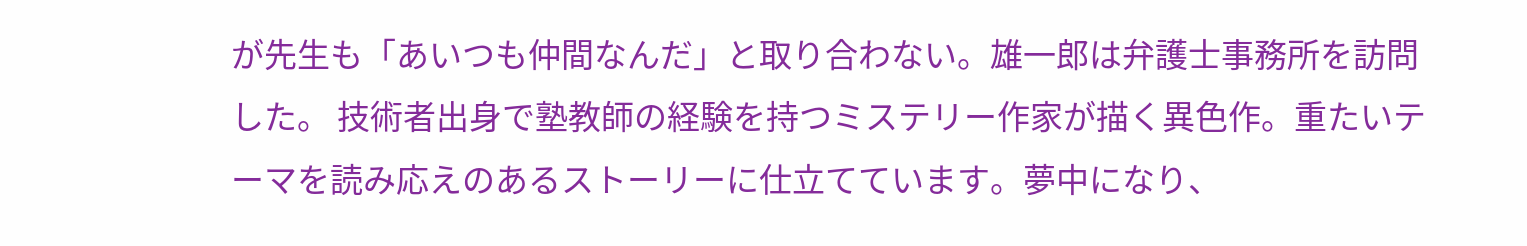が先生も「あいつも仲間なんだ」と取り合わない。雄一郎は弁護士事務所を訪問した。 技術者出身で塾教師の経験を持つミステリー作家が描く異色作。重たいテーマを読み応えのあるストーリーに仕立てています。夢中になり、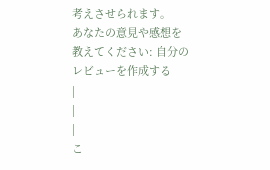考えさせられます。
あなたの意見や感想を教えてください: 自分のレビューを作成する
|
|
|
こ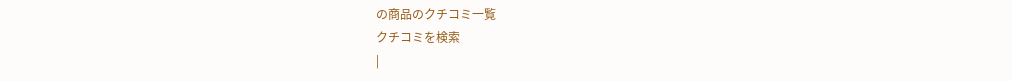の商品のクチコミ一覧
クチコミを検索
|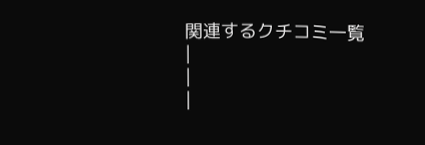関連するクチコミ一覧
|
|
|